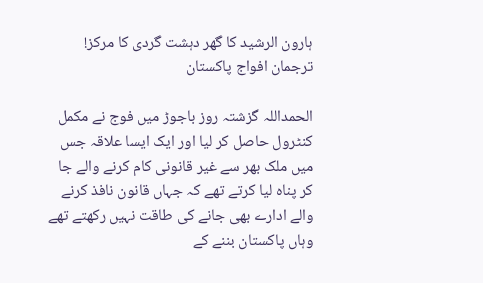ہارون الرشید کا گھر دہشت گردی کا مرکز! ترجمان افواج پاکستان

الحمداللہ گزشتہ روز باجوڑ میں فوج نے مکمل کنٹرول حاصل کر لیا اور ایک ایسا علاقہ جس میں ملک بھر سے غیر قانونی کام کرنے والے جا کر پناہ لیا کرتے تھے کہ جہاں قانون نافذ کرنے والے ادارے بھی جانے کی طاقت نہیں رکھتے تھے وہاں پاکستان بننے کے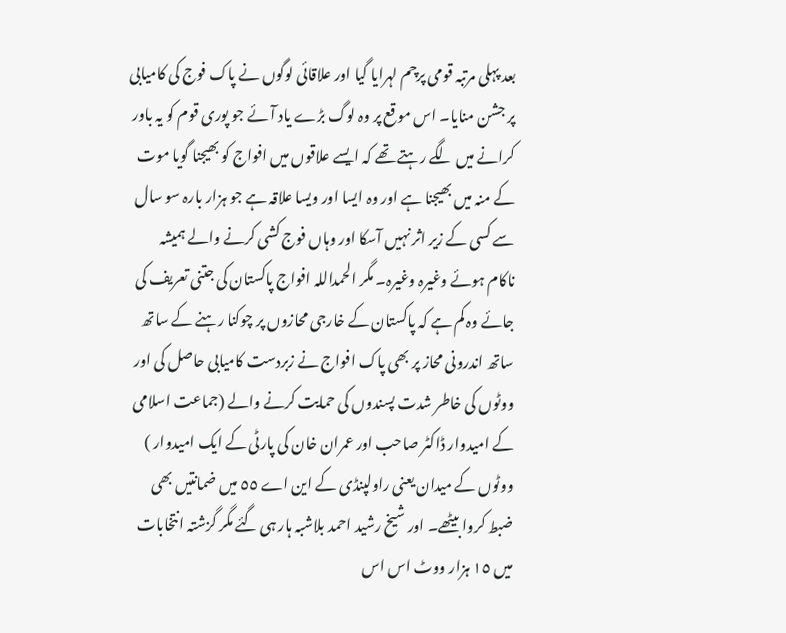بعد پہلی مرتبہ قومی پرچم لہرایا گیا اور علاقائی لوگوں نے پاک فوج کی کامیابی پر جشن منایا۔ اس موقع پر وہ لوگ بڑے یاد آئے جو پوری قوم کو یہ باور کرانے میں لگے رہتے تھے کہ ایسے علاقوں میں افواج کو بھیجنا گویا موت کے منہ میں بھیجنا ہے اور وہ ایسا اور ویسا علاقہ ہے جو ہزار بارہ سو سال سے کسی کے زیر اثر نہیں آسکا اور وہاں فوج کشی کرنے والے ہمیشہ ناکام ہوئے وغیرہ وغیرہ۔ مگر الحمداللہ افواج پاکستان کی جتنی تعریف کی جائے وہ کم ہے کہ پاکستان کے خارجی محازوں پر چوکنا رہنے کے ساتھ ساتھ اندرونی محاز پر بھی پاک افواج نے زبردست کامیابی حاصل کی اور ووٹوں کی خاطر شدت پسندوں کی حمایت کرنے والے (جماعت اسلامی کے امیدوار ڈاکٹر صاحب اور عمران خان کی پارٹی کے ایک امیدوار ) ووٹوں کے میدان یعنی راولپنڈی کے این اے ٥٥ میں ضمانتیں بھی ضبط کروا بیٹھے۔ اور شیخ رشید احمد بلاشبہ ہار ہی گئے مگر گزشتہ انتخابات میں ١٥ ہزار ووٹ اس اس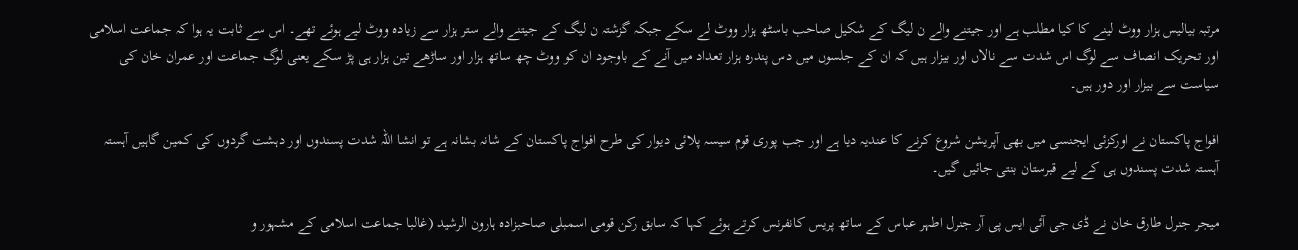مرتبہ بیالیس ہزار ووٹ لینے کا کیا مطلب ہے اور جیتنے والے ن لیگ کے شکیل صاحب باسٹھ ہزار ووٹ لے سکے جبکہ گزشتہ ن لیگ کے جیتنے والے ستر ہزار سے زیادہ ووٹ لیے ہوئے تھے۔ اس سے ثابت یہ ہوا کہ جماعت اسلامی اور تحریک انصاف سے لوگ اس شدت سے نالاں اور بیزار ہیں کہ ان کے جلسوں میں دس پندرہ ہزار تعداد میں آنے کے باوجود ان کو ووٹ چھ ساتھ ہزار اور ساڑھے تین ہزار ہی پڑ سکے یعنی لوگ جماعت اور عمران خان کی سیاست سے بیزار اور دور ہیں۔

افواج پاکستان نے اورکزئی ایجنسی میں بھی آپریشن شروع کرنے کا عندیہ دیا ہے اور جب پوری قوم سیسہ پلائی دیوار کی طرح افواج پاکستان کے شانہ بشانہ ہے تو انشا اللہ شدت پسندوں اور دہشت گردوں کی کمین گاہیں آہستہ آہستہ شدت پسندوں ہی کے لیے قبرستان بنتی جائیں گیں۔

میجر جنرل طارق خان نے ڈی جی آئی ایس پی آر جنرل اطہر عباس کے ساتھ پریس کانفرنس کرتے ہوئے کہا کہ سابق رکن قومی اسمبلی صاحبزادہ ہارون الرشید (غالبا جماعت اسلامی کے مشہور و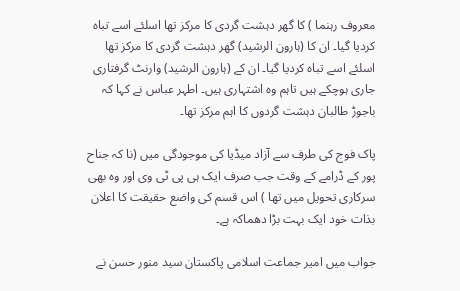معروف رہنما ) کا گھر دہشت گردی کا مرکز تھا اسلئے اسے تباہ کردیا گیا۔ ان کا (ہارون الرشید) گھر دہشت گردی کا مرکز تھا اسلئے اسے تباہ کردیا گیا۔ ان کے (ہارون الرشید) وارنٹ گرفتاری جاری ہوچکے ہیں تاہم وہ اشتہاری ہیں۔ اطہر عباس نے کہا کہ باجوڑ طالبان دہشت گردوں کا اہم مرکز تھا۔

پاک فوج کی طرف سے آزاد میڈیا کی موجودگی میں (نا کہ جناح پور کے ڈرامے کے وقت جب صرف ایک ہی پی ٹی وی اور وہ بھی سرکاری تحویل میں تھا ) اس قسم کی واضع حقیقت کا اعلان بذات خود ایک بہت بڑا دھماکہ ہے۔

جواب میں امیر جماعت اسلامی پاکستان سید منور حسن نے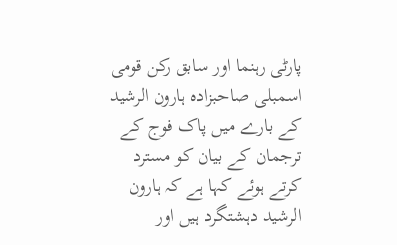پارٹی رہنما اور سابق رکن قومی اسمبلی صاحبزادہ ہارون الرشید کے بارے میں پاک فوج کے ترجمان کے بیان کو مسترد کرتے ہوئے کہا ہے کہ ہارون الرشید دہشتگرد ہیں اور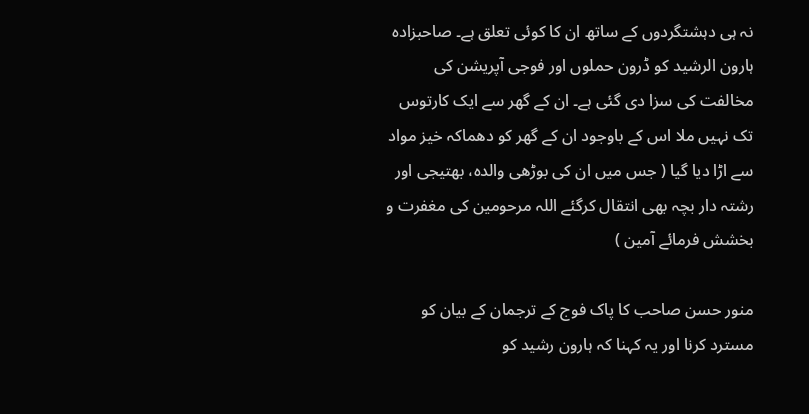نہ ہی دہشتگردوں کے ساتھ ان کا کوئی تعلق ہے۔ صاحبزادہ ہارون الرشید کو ڈرون حملوں اور فوجی آپریشن کی مخالفت کی سزا دی گئی ہے۔ ان کے گھر سے ایک کارتوس تک نہیں ملا اس کے باوجود ان کے گھر کو دھماکہ خیز مواد سے اڑا دیا گیا ( جس میں ان کی بوڑھی والدہ، بھتیجی اور رشتہ دار بچہ بھی انتقال کرگئے اللہ مرحومین کی مغفرت و بخشش فرمائے آمین )

منور حسن صاحب کا پاک فوج کے ترجمان کے بیان کو مسترد کرنا اور یہ کہنا کہ ہارون رشید کو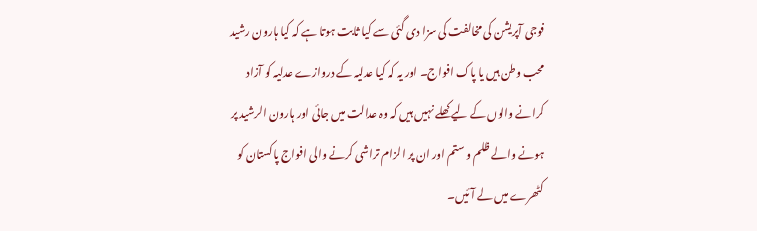فوجی آپریشن کی مخالفت کی سزا دی گئی سے کیا ثابت ہوتا ہے کہ کیا ہارون رشید محب وطن ہیں یا پاک افواج۔ اور یہ کہ کیا عدلیہ کے دروازے عدلیہ کو آزاد کرانے والوں کے لیے کھلے نہیں ہیں کہ وہ عدالت میں جائی اور ہارون الرشید پر ہونے والے ظلم و ستم اور ان پر الزام تراشی کرنے والی افواج پاکستان کو کٹھرے میں لے آئیں۔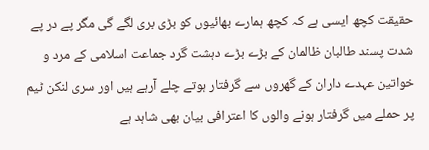حقیقت کچھ ایسی ہے کہ کچھ ہمارے بھائیوں کو بڑی بری لگے گی مگر پے در پے شدت پسند طالبان ظالمان کے بڑے بڑے دہشت گرد جماعت اسلامی کے مرد و خواتین عہدے داران کے گھروں سے گرفتار ہوتے چلے آرہے ہیں اور سری لنکن ٹیم پر حملے میں گرفتار ہونے والوں کا اعترافی بیان بھی شاہد ہے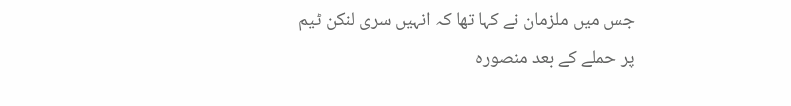جس میں ملزمان نے کہا تھا کہ انہیں سری لنکن ٹیم پر حملے کے بعد منصورہ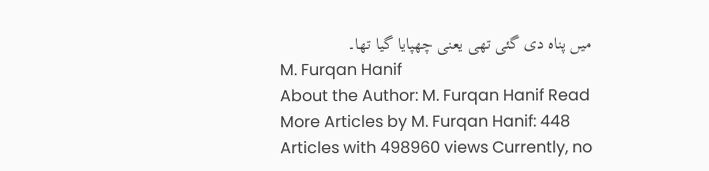میں پناہ دی گئی تھی یعنی چھپایا گیا تھا۔
M. Furqan Hanif
About the Author: M. Furqan Hanif Read More Articles by M. Furqan Hanif: 448 Articles with 498960 views Currently, no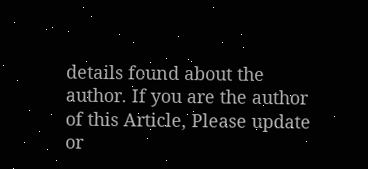details found about the author. If you are the author of this Article, Please update or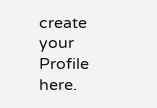create your Profile here.